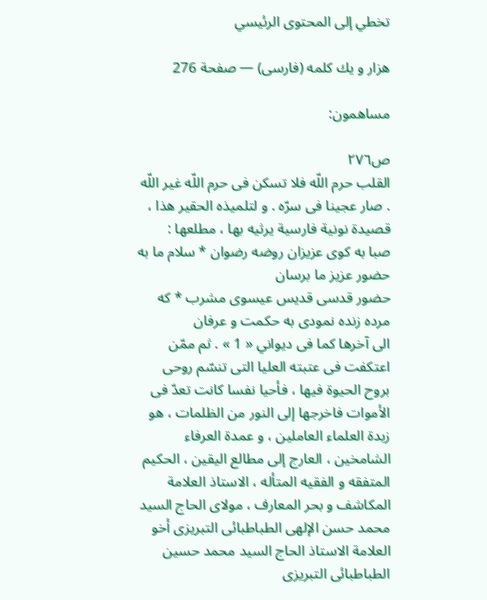تخطي إلى المحتوى الرئيسي

هزار و يك كلمه (فارسى) — صفحة 276

مساهمون:

ص٢٧٦
القلب حرم اللّه فلا تسكن فى حرم اللّه غير اللّه . صار عجينا فى سرّه . و لتلميذه الحقير هذا ، قصيدة نونية فارسية يرثيه بها ، مطلعها :
صبا به كوى عزيزان روضه رضوان * سلام ما به حضور عزيز ما برسان
حضور قدسى قديس عيسوى مشرب * كه مرده زنده نمودى به حكمت و عرفان
الى آخرها كما فى ديواني « 1 » . ثم ممّن اعتكفت فى عتبته العليا التى تنسّم روحى بروح الحيوة فيها ، فأحيا نفسا كانت تعدّ فى الأموات فاخرجها إلى النور من الظلمات ، هو زبدة العلماء العاملين ، و عمدة العرفاء الشامخين ، العارج إلى مطالع اليقين ، الحكيم المتفقه و الفقيه المتأله ، الاستاذ العلامة المكاشف و بحر المعارف ، مولاى الحاج السيد محمد حسن الإلهى الطباطبائى التبريزى أخو العلامة الاستاذ الحاج السيد محمد حسين الطباطبائى التبريزى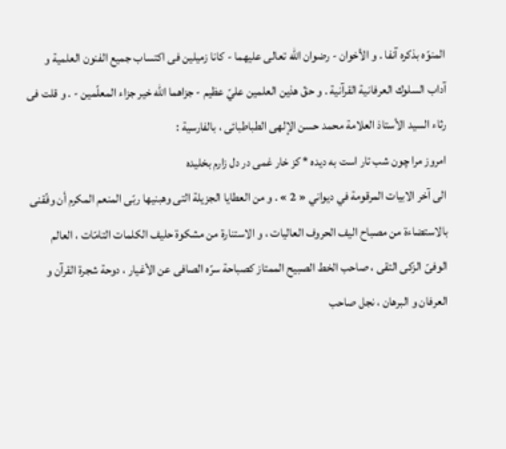المنوّه بذكره آنفا . و الأخوان - رضوان اللّه تعالى عليهما - كانا زميلين فى اكتساب جميع الفنون العلمية و آداب السلوك العرفانية القرآنية . و حقّ هذين العلمين عليّ عظيم - جزاهما اللّه خير جزاء المعلّمين - . و قلت فى رثاء السيد الأستاذ العلامة محمد حسن الإلهى الطباطبائى ، بالفارسية :
امروز مرا چون شب تار است به ديده * كز خار غمى در دل زارم بخليده
الى آخر الابيات المرقومة في ديواني « 2 » . و من العطايا الجزيلة التى وهبنيها ربّى المنعم المكرم أن وفّقنى بالاستضاءة من مصباح اليف الحروف العاليات ، و الاستنارة من مشكوة حليف الكلمات التامّات ، العالم الوفىّ الزكى التقى ، صاحب الخط الصبيح الممتاز كصباحة سرّه الصافى عن الأغيار ، دوحة شجرة القرآن و العرفان و البرهان ، نجل صاحب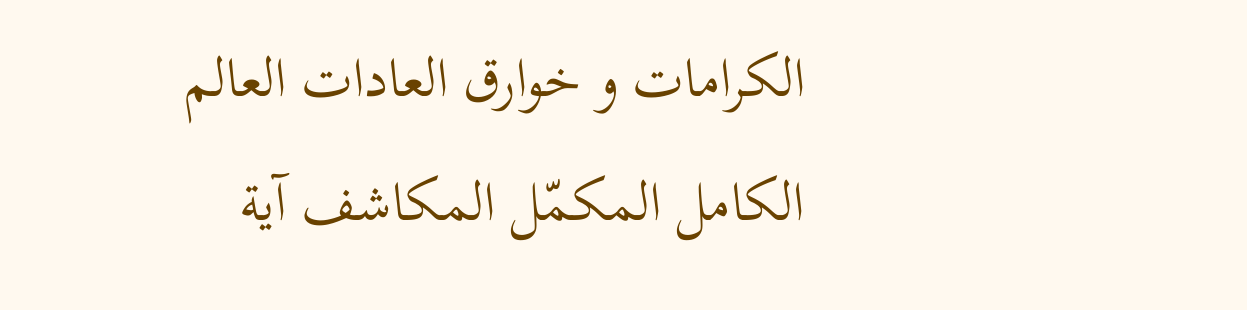الكرامات و خوارق العادات العالم الكامل المكمّل المكاشف آية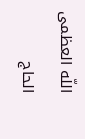اللّه العظمى الحاج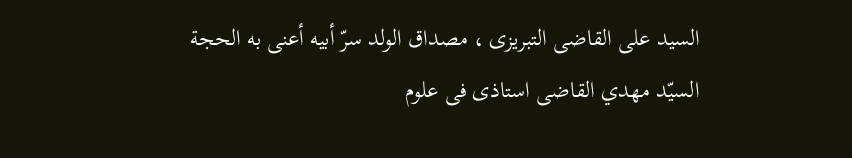السيد على القاضى التبريزى ، مصداق الولد سرّ أبيه أعنى به الحجة السيّد مهدي القاضى استاذى فى علوم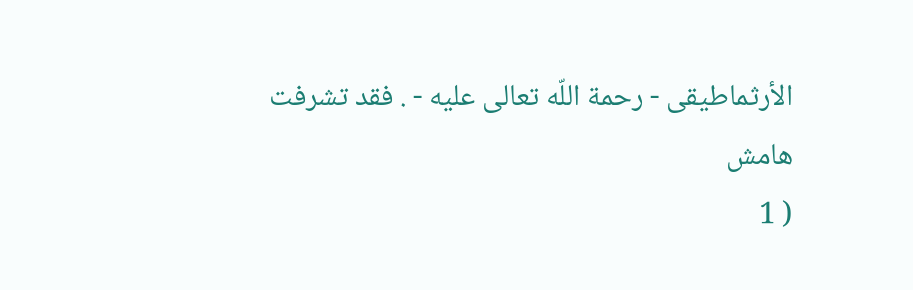الأرثماطيقى - رحمة اللّه تعالى عليه - . فقد تشرفت
هامش
( 1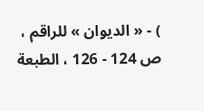) - « الديوان » للراقم ، ص 124 - 126 ، الطبعة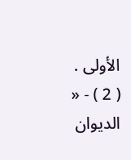الأولى . ( 2 ) - « الديوان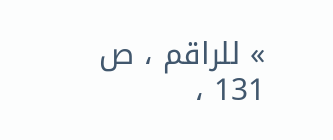» للراقم ، ص 131 ،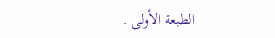الطبعة الأولى .